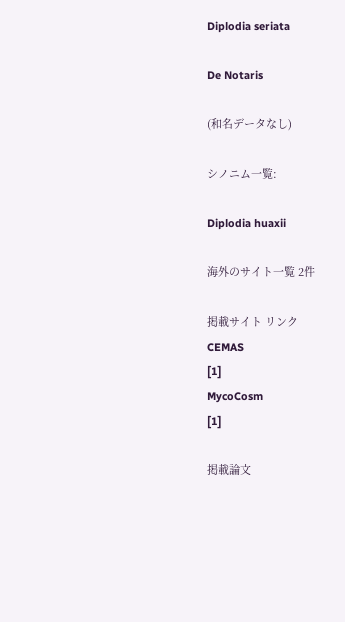Diplodia seriata

De Notaris

(和名データなし)

シノニム一覧:

Diplodia huaxii

海外のサイト一覧 2件

掲載サイト リンク
CEMAS
[1]
MycoCosm
[1]

掲載論文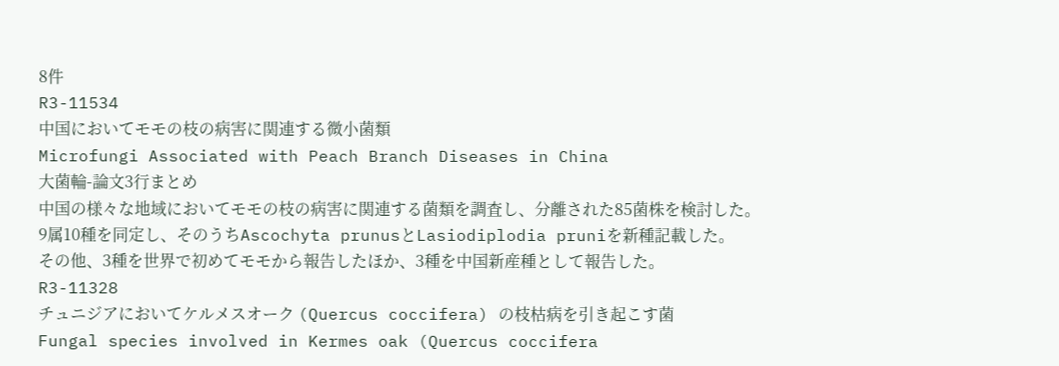8件
R3-11534
中国においてモモの枝の病害に関連する微小菌類
Microfungi Associated with Peach Branch Diseases in China
大菌輪-論文3行まとめ
中国の様々な地域においてモモの枝の病害に関連する菌類を調査し、分離された85菌株を検討した。
9属10種を同定し、そのうちAscochyta prunusとLasiodiplodia pruniを新種記載した。
その他、3種を世界で初めてモモから報告したほか、3種を中国新産種として報告した。
R3-11328
チュニジアにおいてケルメスオーク (Quercus coccifera) の枝枯病を引き起こす菌
Fungal species involved in Kermes oak (Quercus coccifera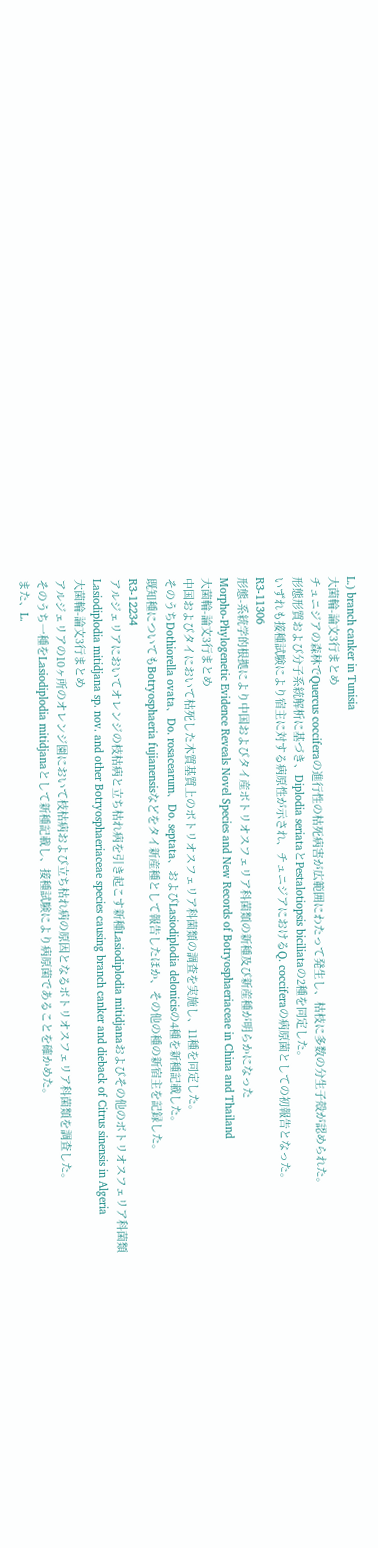L.) branch canker in Tunisia
大菌輪-論文3行まとめ
チュニジアの森林でQuercus cocciferaの進行性の枯死病害が広範囲にわたって発生し、枯枝に多数の分生子殻が認められた。
形態形質および分子系統解析に基づき、Diplodia seriataとPestalotiopsis biciliataの2種を同定した。
いずれも接種試験により宿主に対する病原性が示され、チュニジアにおけるQ. cocciferaの病原菌としての初報告となった。
R3-11306
形態-系統学的根拠により中国およびタイ産ボトリオスフェリア科菌類の新種及び新産種が明らかになった
Morpho-Phylogenetic Evidence Reveals Novel Species and New Records of Botryosphaeriaceae in China and Thailand
大菌輪-論文3行まとめ
中国およびタイにおいて枯死した木質基質上のボトリオスフェリア科菌類の調査を実施し、11種を同定した。
そのうちDothiorella ovata、Do. rosacearum、Do. septata、およびLasiodiplodia delonicisの4種を新種記載した。
既知種についてもBotryosphaeria fujianensisなどをタイ新産種として報告したほか、その他の種の新宿主を記録した。
R3-12234
アルジェリアにおいてオレンジの枝枯病と立ち枯れ病を引き起こす新種Lasiodiplodia mitidjanaおよびその他のボトリオスフェリア科菌類
Lasiodiplodia mitidjana sp. nov. and other Botryosphaeriaceae species causing branch canker and dieback of Citrus sinensis in Algeria
大菌輪-論文3行まとめ
アルジェリアの10ヶ所のオレンジ園において枝枯病および立ち枯れ病の原因となるボトリオスフェリア科菌類を調査した。
そのうち一種をLasiodiplodia mitidjanaとして新種記載し、接種試験により病原菌であることを確かめた。
また、L.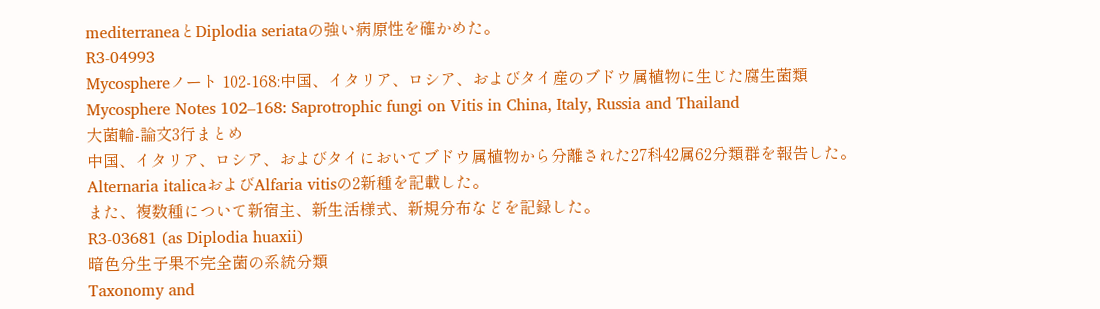mediterraneaとDiplodia seriataの強い病原性を確かめた。
R3-04993
Mycosphereノート 102-168:中国、イタリア、ロシア、およびタイ産のブドウ属植物に生じた腐生菌類
Mycosphere Notes 102–168: Saprotrophic fungi on Vitis in China, Italy, Russia and Thailand
大菌輪-論文3行まとめ
中国、イタリア、ロシア、およびタイにおいてブドウ属植物から分離された27科42属62分類群を報告した。
Alternaria italicaおよびAlfaria vitisの2新種を記載した。
また、複数種について新宿主、新生活様式、新規分布などを記録した。
R3-03681 (as Diplodia huaxii)
暗色分生子果不完全菌の系統分類
Taxonomy and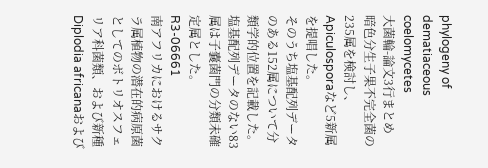phylogeny of dematiaceous coelomycetes
大菌輪-論文3行まとめ
暗色分生子果不完全菌の235属を検討し、Apiculosporaなど5新属を提唱した。
そのうち塩基配列データのある152属について分類学的位置を記載した。
塩基配列データのない83属は子嚢菌門の分類未確定属とした。
R3-06661
南アフリカにおけるサクラ属植物の潜在的病原菌としてのボトリオスフェリア科菌類、および新種Diplodia africanaおよび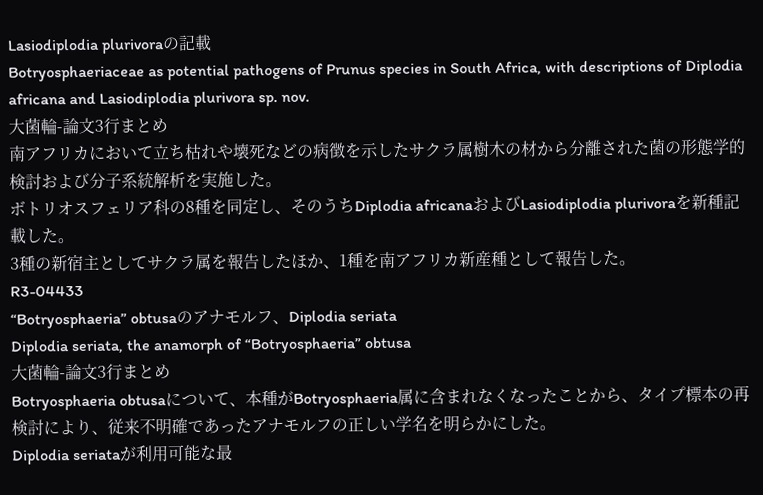Lasiodiplodia plurivoraの記載
Botryosphaeriaceae as potential pathogens of Prunus species in South Africa, with descriptions of Diplodia africana and Lasiodiplodia plurivora sp. nov.
大菌輪-論文3行まとめ
南アフリカにおいて立ち枯れや壊死などの病徴を示したサクラ属樹木の材から分離された菌の形態学的検討および分子系統解析を実施した。
ボトリオスフェリア科の8種を同定し、そのうちDiplodia africanaおよびLasiodiplodia plurivoraを新種記載した。
3種の新宿主としてサクラ属を報告したほか、1種を南アフリカ新産種として報告した。
R3-04433
“Botryosphaeria” obtusaのアナモルフ、Diplodia seriata
Diplodia seriata, the anamorph of “Botryosphaeria” obtusa
大菌輪-論文3行まとめ
Botryosphaeria obtusaについて、本種がBotryosphaeria属に含まれなくなったことから、タイプ標本の再検討により、従来不明確であったアナモルフの正しい学名を明らかにした。
Diplodia seriataが利用可能な最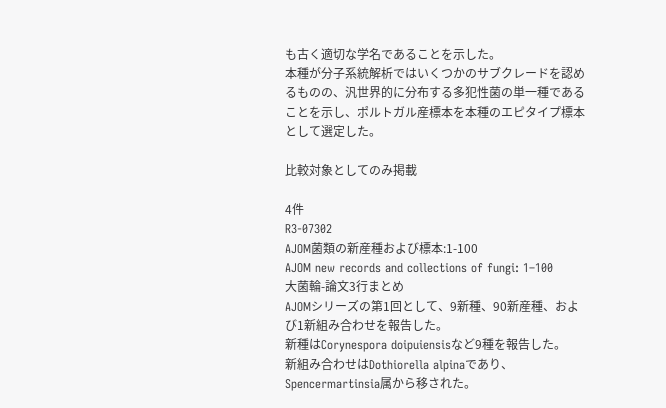も古く適切な学名であることを示した。
本種が分子系統解析ではいくつかのサブクレードを認めるものの、汎世界的に分布する多犯性菌の単一種であることを示し、ポルトガル産標本を本種のエピタイプ標本として選定した。

比較対象としてのみ掲載

4件
R3-07302
AJOM菌類の新産種および標本:1-100
AJOM new records and collections of fungi: 1–100
大菌輪-論文3行まとめ
AJOMシリーズの第1回として、9新種、90新産種、および1新組み合わせを報告した。
新種はCorynespora doipuiensisなど9種を報告した。
新組み合わせはDothiorella alpinaであり、Spencermartinsia属から移された。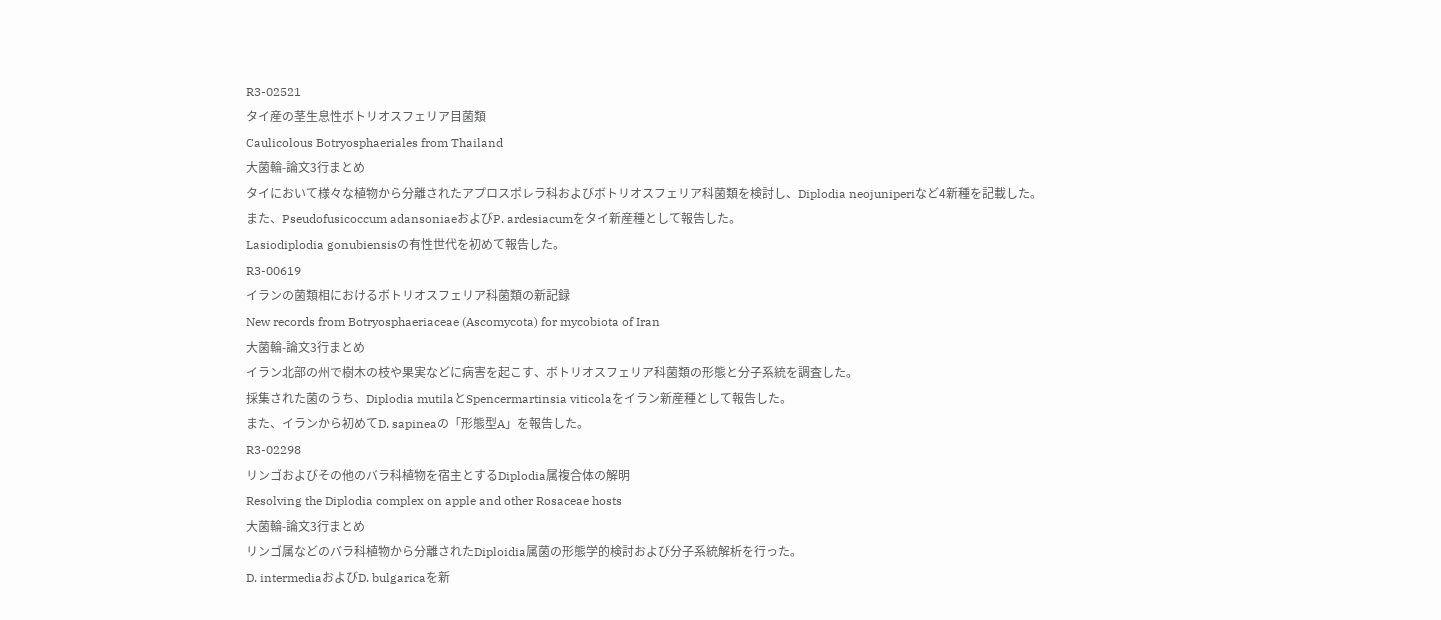R3-02521
タイ産の茎生息性ボトリオスフェリア目菌類
Caulicolous Botryosphaeriales from Thailand
大菌輪-論文3行まとめ
タイにおいて様々な植物から分離されたアプロスポレラ科およびボトリオスフェリア科菌類を検討し、Diplodia neojuniperiなど4新種を記載した。
また、Pseudofusicoccum adansoniaeおよびP. ardesiacumをタイ新産種として報告した。
Lasiodiplodia gonubiensisの有性世代を初めて報告した。
R3-00619
イランの菌類相におけるボトリオスフェリア科菌類の新記録
New records from Botryosphaeriaceae (Ascomycota) for mycobiota of Iran
大菌輪-論文3行まとめ
イラン北部の州で樹木の枝や果実などに病害を起こす、ボトリオスフェリア科菌類の形態と分子系統を調査した。
採集された菌のうち、Diplodia mutilaとSpencermartinsia viticolaをイラン新産種として報告した。
また、イランから初めてD. sapineaの「形態型A」を報告した。
R3-02298
リンゴおよびその他のバラ科植物を宿主とするDiplodia属複合体の解明
Resolving the Diplodia complex on apple and other Rosaceae hosts
大菌輪-論文3行まとめ
リンゴ属などのバラ科植物から分離されたDiploidia属菌の形態学的検討および分子系統解析を行った。
D. intermediaおよびD. bulgaricaを新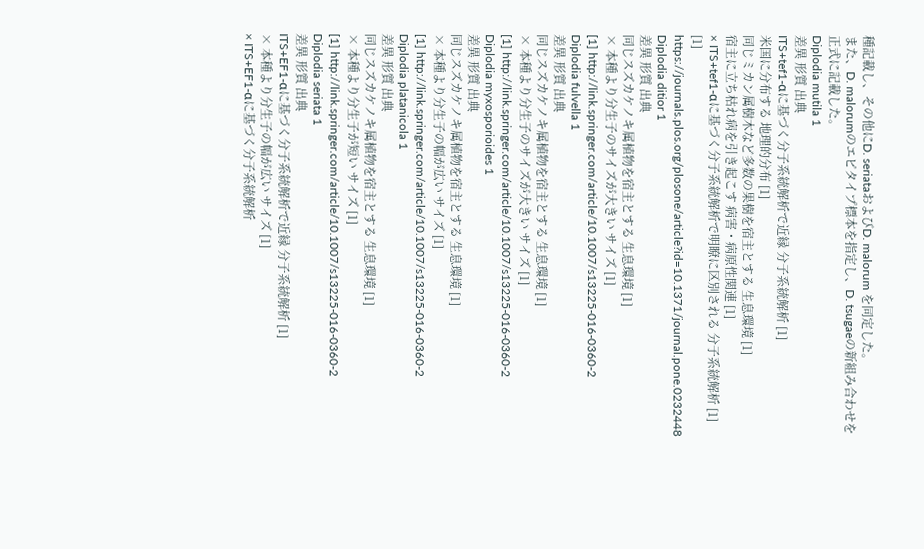種記載し、その他にD. seriataおよびD. malorum を同定した。
また、D. malorumのエピタイプ標本を指定し、D. tsugaeの新組み合わせを正式に記載した。
Diplodia mutila 1
差異 形質 出典
ITS+tef1-αに基づく分子系統解析で近縁 分子系統解析 [1]
米国に分布する 地理的分布 [1]
同じミカン属樹木など多数の果樹を宿主とする 生息環境 [1]
宿主に立ち枯れ病を引き起こす 病害・病原性関連 [1]
× ITS+tef1-αに基づく分子系統解析で明瞭に区別される 分子系統解析 [1]
[1] https://journals.plos.org/plosone/article?id=10.1371/journal.pone.0232448
Diplodia ditior 1
差異 形質 出典
同じスズカケノキ属植物を宿主とする 生息環境 [1]
× 本種より分生子のサイズが大きい サイズ [1]
[1] http://link.springer.com/article/10.1007/s13225-016-0360-2
Diplodia fulvella 1
差異 形質 出典
同じスズカケノキ属植物を宿主とする 生息環境 [1]
× 本種より分生子のサイズが大きい サイズ [1]
[1] http://link.springer.com/article/10.1007/s13225-016-0360-2
Diplodia myxosporioides 1
差異 形質 出典
同じスズカケノキ属植物を宿主とする 生息環境 [1]
× 本種より分生子の幅が広い サイズ [1]
[1] http://link.springer.com/article/10.1007/s13225-016-0360-2
Diplodia platanicola 1
差異 形質 出典
同じスズカケノキ属植物を宿主とする 生息環境 [1]
× 本種より分生子が短い サイズ [1]
[1] http://link.springer.com/article/10.1007/s13225-016-0360-2
Diplodia seriata 1
差異 形質 出典
ITS+EF1-αに基づく分子系統解析で近縁 分子系統解析 [1]
× 本種より分生子の幅が広い サイズ [1]
× ITS+EF1-αに基づく分子系統解析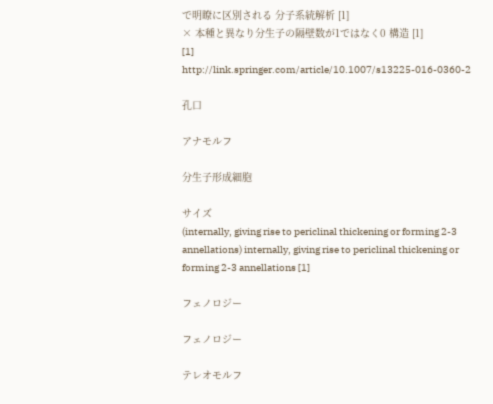で明瞭に区別される 分子系統解析 [1]
× 本種と異なり分生子の隔壁数が1ではなく0 構造 [1]
[1] http://link.springer.com/article/10.1007/s13225-016-0360-2

孔口

アナモルフ

分生子形成細胞

サイズ
(internally, giving rise to periclinal thickening or forming 2-3 annellations) internally, giving rise to periclinal thickening or forming 2-3 annellations [1]

フェノロジー

フェノロジー

テレオモルフ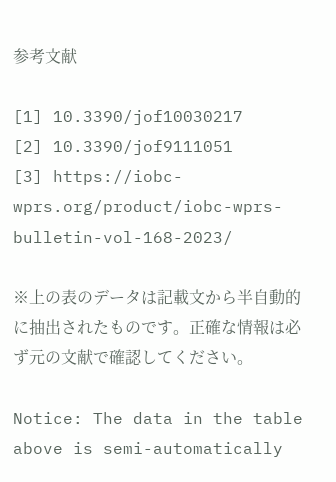参考文献

[1] 10.3390/jof10030217
[2] 10.3390/jof9111051
[3] https://iobc-wprs.org/product/iobc-wprs-bulletin-vol-168-2023/

※上の表のデータは記載文から半自動的に抽出されたものです。正確な情報は必ず元の文献で確認してください。

Notice: The data in the table above is semi-automatically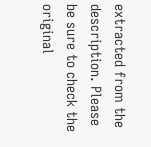extracted from the description. Please be sure to check the original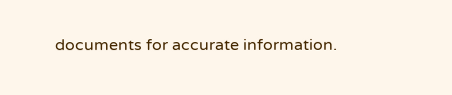documents for accurate information.